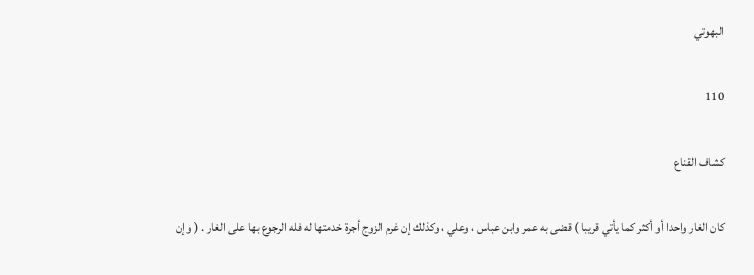البهوتي

110

كشاف القناع

كان الغار واحدا أو أكثر كما يأتي قريبا ) قضى به عمر وابن عباس ، وعلي ، وكذلك إن غرم الزوج أجرة خدمتها له فله الرجوع بها على الغار . ( وإن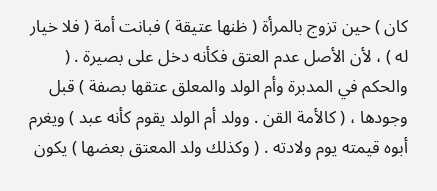كان ) حين تزوج بالمرأة ( ظنها عتيقة ) فبانت أمة ( فلا خيار له ) ، لأن الأصل عدم العتق فكأنه دخل على بصيرة . ( والحكم في المدبرة وأم الولد والمعلق عتقها بصفة ) قبل وجودها ، ( كالأمة القن . وولد أم الولد يقوم كأنه عبد ) ويغرم أبوه قيمته يوم ولادته . ( وكذلك ولد المعتق بعضها ) يكون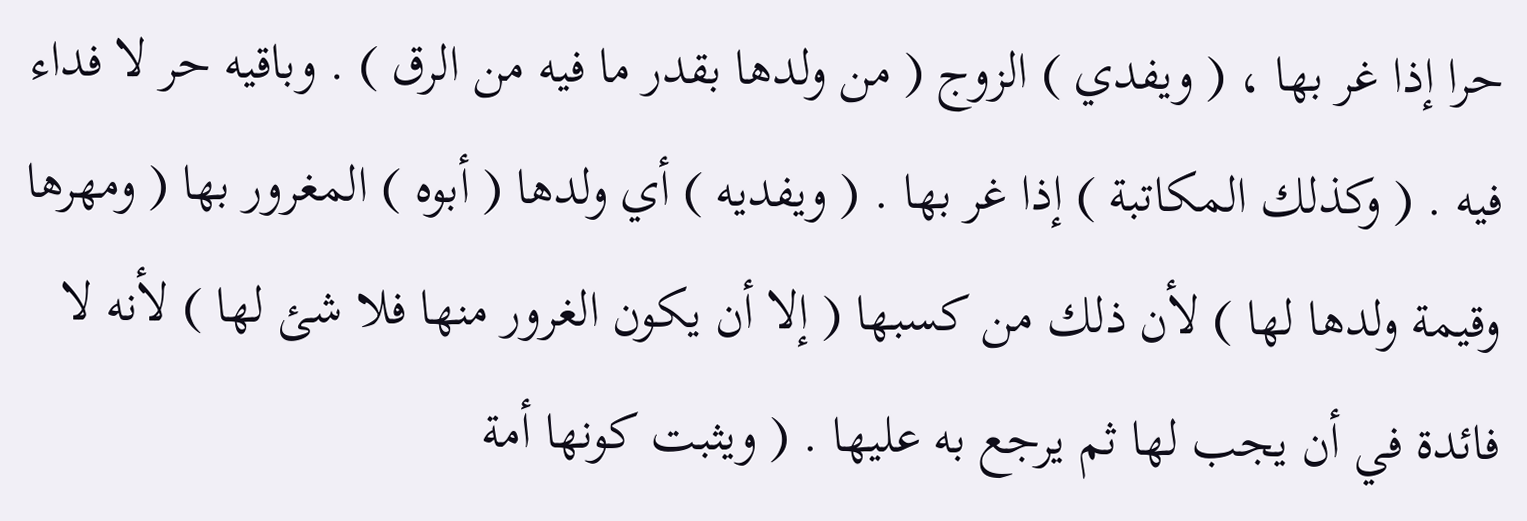حرا إذا غر بها ، ( ويفدي ) الزوج ( من ولدها بقدر ما فيه من الرق ) . وباقيه حر لا فداء فيه . ( وكذلك المكاتبة ) إذا غر بها . ( ويفديه ) أي ولدها ( أبوه ) المغرور بها ( ومهرها وقيمة ولدها لها ) لأن ذلك من كسبها ( إلا أن يكون الغرور منها فلا شئ لها ) لأنه لا فائدة في أن يجب لها ثم يرجع به عليها . ( ويثبت كونها أمة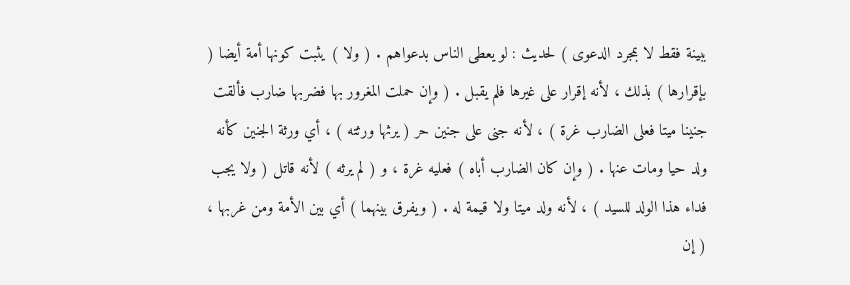ببينة فقط لا بمجرد الدعوى ) لحديث : لو يعطى الناس بدعواهم . ( ولا ) يثبت كونها أمة أيضا ( بإقرارها ) بذلك ، لأنه إقرار على غيرها فلم يقبل . ( وإن حملت المغرور بها فضربها ضارب فألقت جنينا ميتا فعلى الضارب غرة ) ، لأنه جنى على جنين حر ( يرثها ورثته ) ، أي ورثة الجنين كأنه ولد حيا ومات عنها . ( وإن كان الضارب أباه ) فعليه غرة ، و ( لم يرثه ) لأنه قاتل ( ولا يجب فداء هذا الولد للسيد ) ، لأنه ولد ميتا ولا قيمة له . ( ويفرق بينهما ) أي بين الأمة ومن غربها ، ( إن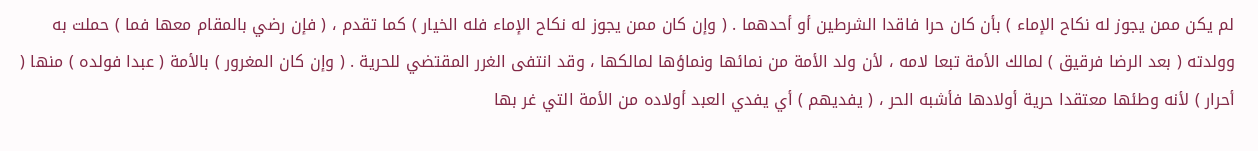لم يكن ممن يجوز له نكاح الإماء ) بأن كان حرا فاقدا الشرطين أو أحدهما . ( وإن كان ممن يجوز له نكاح الإماء فله الخيار ) كما تقدم ، ( فإن رضي بالمقام معها فما ) حملت به وولدته ( بعد الرضا فرقيق ) لمالك الأمة تبعا لامه ، لأن ولد الأمة من نمائها ونماؤها لمالكها ، وقد انتفى الغرر المقتضي للحرية . ( وإن كان المغرور ) بالأمة ( عبدا فولده ) منها ( أحرار ) لأنه وطئها معتقدا حرية أولادها فأشبه الحر ، ( يفديهم ) أي يفدي العبد أولاده من الأمة التي غر بها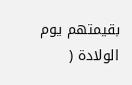بقيمتهم يوم الولادة (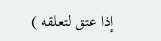إذا عتق لتعلقه )